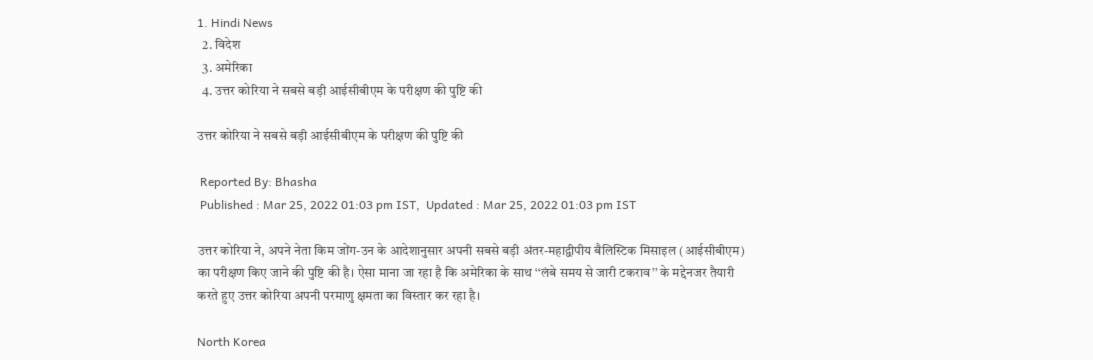1. Hindi News
  2. विदेश
  3. अमेरिका
  4. उत्तर कोरिया ने सबसे बड़ी आईसीबीएम के परीक्षण की पुष्टि की

उत्तर कोरिया ने सबसे बड़ी आईसीबीएम के परीक्षण की पुष्टि की

 Reported By: Bhasha
 Published : Mar 25, 2022 01:03 pm IST,  Updated : Mar 25, 2022 01:03 pm IST

उत्तर कोरिया ने, अपने नेता किम जोंग-उन के आदेशानुसार अपनी सबसे बड़ी अंतर-महाद्वीपीय बैलिस्टिक मिसाइल (आईसीबीएम) का परीक्षण किए जाने की पुष्टि की है। ऐसा माना जा रहा है कि अमेरिका के साथ ‘‘लंबे समय से जारी टकराव’’ के मद्देनजर तैयारी करते हुए उत्तर कोरिया अपनी परमाणु क्षमता का विस्तार कर रहा है।

North Korea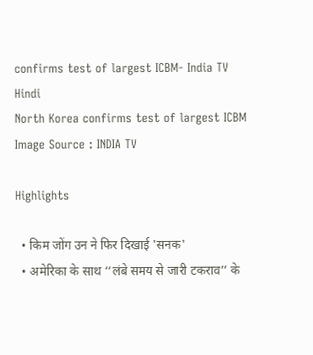confirms test of largest ICBM- India TV Hindi
North Korea confirms test of largest ICBM Image Source : INDIA TV

Highlights

  • किम जोंग उन ने फिर दिखाई 'सनक'
  • अमेरिका के साथ ‘‘लंबे समय से जारी टकराव’’ के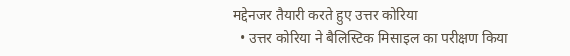मद्देनजर तैयारी करते हुए उत्तर कोरिया
  • उत्तर कोरिया ने बैलिस्टिक मिसाइल का परीक्षण किया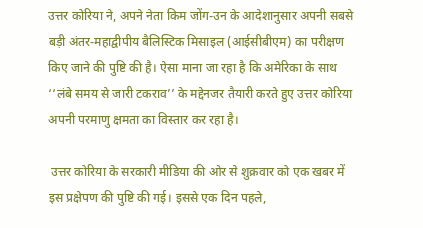उत्तर कोरिया ने, अपने नेता किम जोंग-उन के आदेशानुसार अपनी सबसे बड़ी अंतर-महाद्वीपीय बैलिस्टिक मिसाइल (आईसीबीएम) का परीक्षण किए जाने की पुष्टि की है। ऐसा माना जा रहा है कि अमेरिका के साथ ‘‘लंबे समय से जारी टकराव’’ के मद्देनजर तैयारी करते हुए उत्तर कोरिया अपनी परमाणु क्षमता का विस्तार कर रहा है।

 उत्तर कोरिया के सरकारी मीडिया की ओर से शुक्रवार को एक खबर में इस प्रक्षेपण की पुष्टि की गई। इससे एक दिन पहले,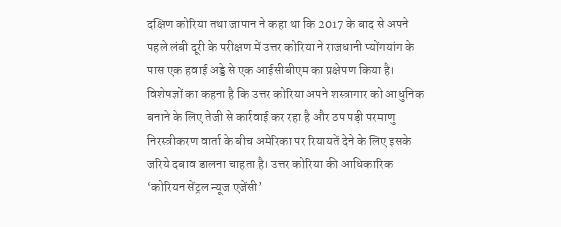दक्षिण कोरिया तथा जापान ने कहा था कि 2017 के बाद से अपने पहले लंबी दूरी के परीक्षण में उत्तर कोरिया ने राजधानी प्योंगयांग के पास एक हवाई अड्डे से एक आईसीबीएम का प्रक्षेपण किया है।
विशेषज्ञों का कहना है कि उत्तर कोरिया अपने शस्त्रागार को आधुनिक बनाने के लिए तेजी से कार्रवाई कर रहा है और ठप पड़ी परमाणु निरस्त्रीकरण वार्ता के बीच अमेरिका पर रियायतें देने के लिए इसके जरिये दबाव डालना चाहता है। उत्तर कोरिया की आधिकारिक ‘कोरियन सेंट्रल न्यूज एजेंसी’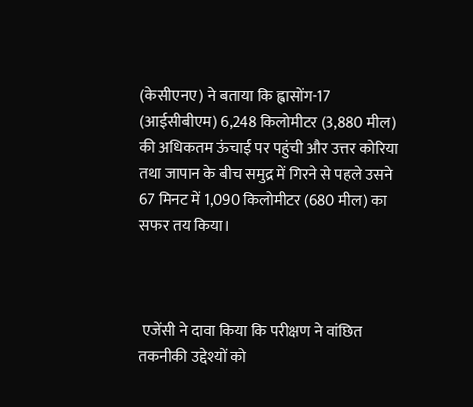(केसीएनए) ने बताया कि ह्वासोंग-17 (आईसीबीएम) 6,248 किलोमीटर (3,880 मील) की अधिकतम ऊंचाई पर पहुंची और उत्तर कोरिया तथा जापान के बीच समुद्र में गिरने से पहले उसने 67 मिनट में 1,090 किलोमीटर (680 मील) का सफर तय किया।



 एजेंसी ने दावा किया कि परीक्षण ने वांछित तकनीकी उद्देश्यों को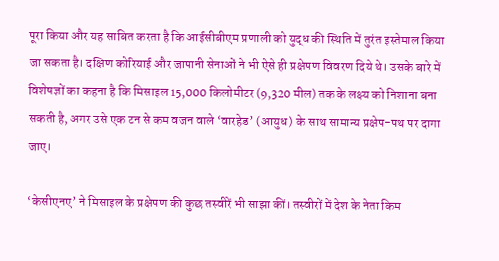पूरा किया और यह साबित करता है कि आईसीबीएम प्रणाली को युद्ध की स्थिति में तुरंत इस्तेमाल किया जा सकता है। दक्षिण कोरियाई और जापानी सेनाओं ने भी ऐसे ही प्रक्षेपण विवरण दिये थे। उसके बारे में विशेषज्ञों का कहना है कि मिसाइल 15,000 किलोमीटर (9,320 मील) तक के लक्ष्य को निशाना बना सकती है, अगर उसे एक टन से कम वजन वाले ‘वारहेड’ (आयुध) के साथ सामान्य प्रक्षेप-पथ पर दागा जाए।

‘केसीएनए’ ने मिसाइल के प्रक्षेपण की कुछ तस्वीरें भी साझा कीं। तस्वीरों में देश के नेता किम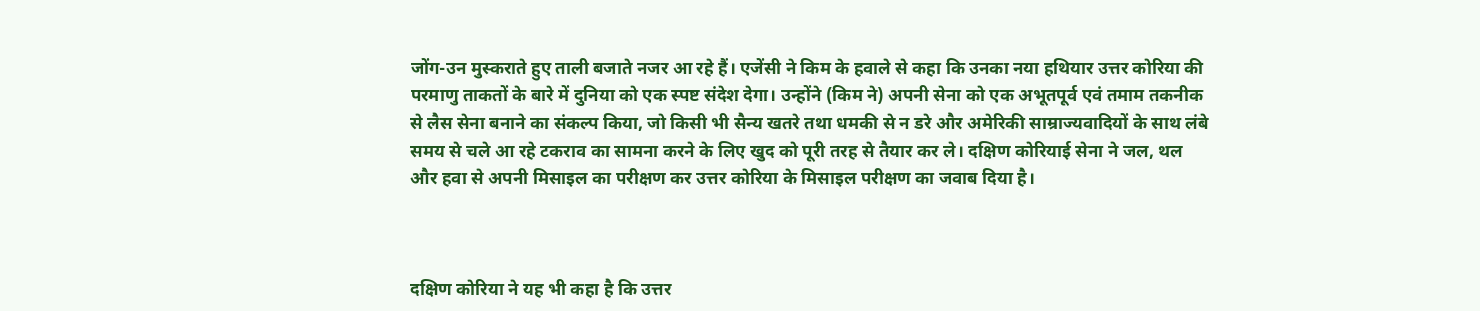जोंग-उन मुस्कराते हुए ताली बजाते नजर आ रहे हैं। एजेंसी ने किम के हवाले से कहा कि उनका नया हथियार उत्तर कोरिया की परमाणु ताकतों के बारे में दुनिया को एक स्पष्ट संदेश देगा। उन्होंने (किम ने) अपनी सेना को एक अभूतपूर्व एवं तमाम तकनीक से लैस सेना बनाने का संकल्प किया, जो किसी भी सैन्य खतरे तथा धमकी से न डरे और अमेरिकी साम्राज्यवादियों के साथ लंबे समय से चले आ रहे टकराव का सामना करने के लिए खुद को पूरी तरह से तैयार कर ले। दक्षिण कोरियाई सेना ने जल, थल और हवा से अपनी मिसाइल का परीक्षण कर उत्तर कोरिया के मिसाइल परीक्षण का जवाब दिया है।



दक्षिण कोरिया ने यह भी कहा है कि उत्तर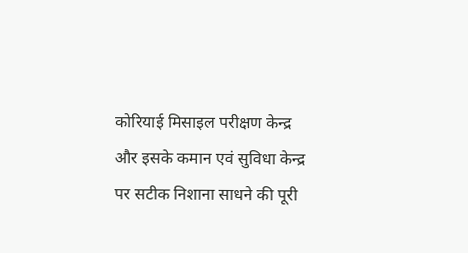कोरियाई मिसाइल परीक्षण केन्द्र और इसके कमान एवं सुविधा केन्द्र पर सटीक निशाना साधने की पूरी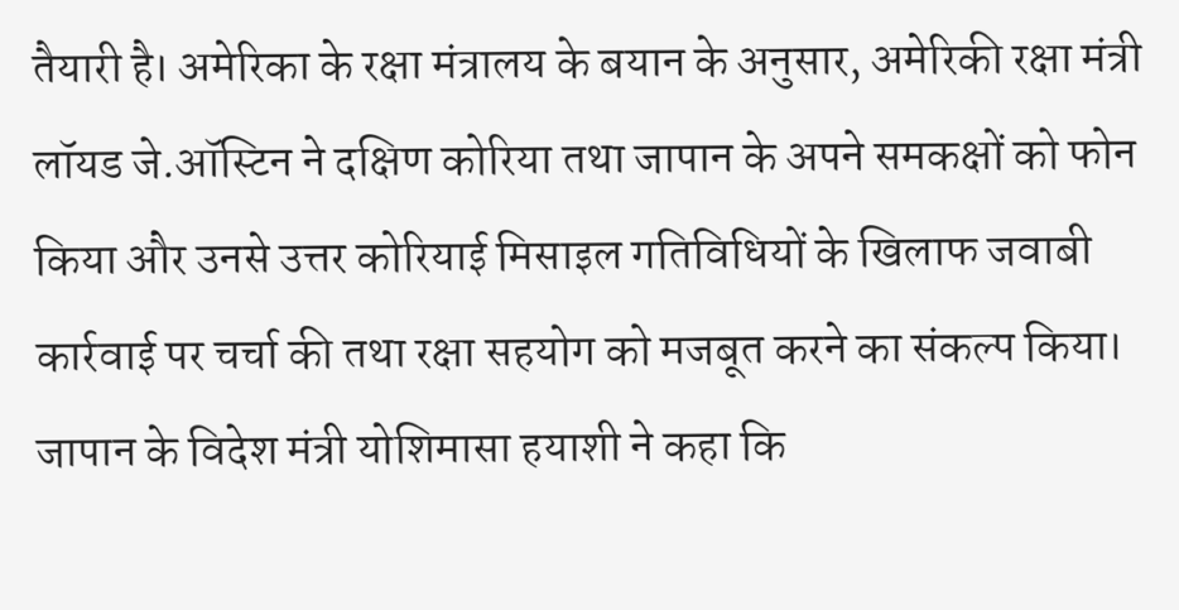तैयारी है। अमेरिका के रक्षा मंत्रालय के बयान के अनुसार, अमेरिकी रक्षा मंत्री लॉयड जे.ऑस्टिन ने दक्षिण कोरिया तथा जापान के अपने समकक्षों को फोन किया और उनसे उत्तर कोरियाई मिसाइल गतिविधियों के खिलाफ जवाबी कार्रवाई पर चर्चा की तथा रक्षा सहयोग को मजबूत करने का संकल्प किया। जापान के विदेश मंत्री योशिमासा हयाशी ने कहा कि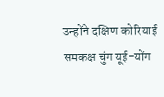उन्होंने दक्षिण कोरियाई समकक्ष चुंग यूई-योंग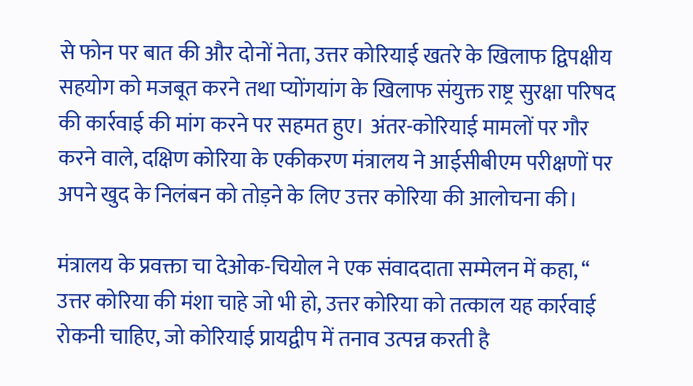से फोन पर बात की और दोनों नेता, उत्तर कोरियाई खतरे के खिलाफ द्विपक्षीय सहयोग को मजबूत करने तथा प्योंगयांग के खिलाफ संयुक्त राष्ट्र सुरक्षा परिषद की कार्रवाई की मांग करने पर सहमत हुए। अंतर-कोरियाई मामलों पर गौर करने वाले, दक्षिण कोरिया के एकीकरण मंत्रालय ने आईसीबीएम परीक्षणों पर अपने खुद के निलंबन को तोड़ने के लिए उत्तर कोरिया की आलोचना की।

मंत्रालय के प्रवक्ता चा देओक-चियोल ने एक संवाददाता सम्मेलन में कहा, ‘‘ उत्तर कोरिया की मंशा चाहे जो भी हो, उत्तर कोरिया को तत्काल यह कार्रवाई रोकनी चाहिए, जो कोरियाई प्रायद्वीप में तनाव उत्पन्न करती है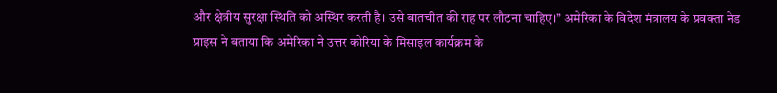और क्षेत्रीय सुरक्षा स्थिति को अस्थिर करती है। उसे बातचीत की राह पर लौटना चाहिए।’’ अमेरिका के विदेश मंत्रालय के प्रवक्ता नेड प्राइस ने बताया कि अमेरिका ने उत्तर कोरिया के मिसाइल कार्यक्रम के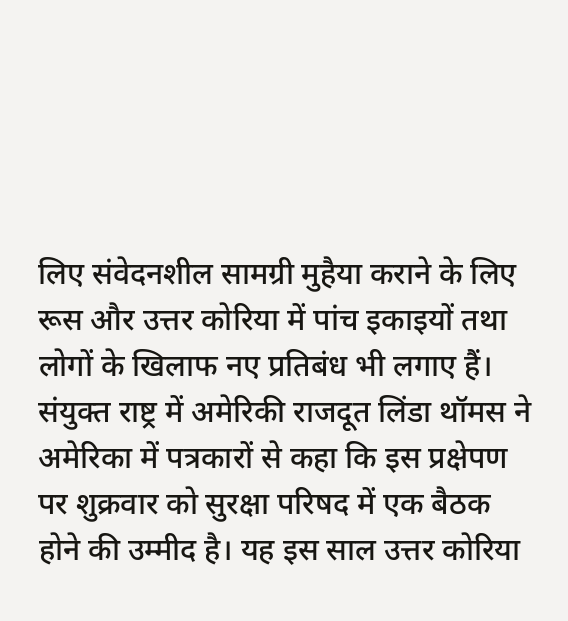लिए संवेदनशील सामग्री मुहैया कराने के लिए रूस और उत्तर कोरिया में पांच इकाइयों तथा लोगों के खिलाफ नए प्रतिबंध भी लगाए हैं।
संयुक्त राष्ट्र में अमेरिकी राजदूत लिंडा थॉमस ने अमेरिका में पत्रकारों से कहा कि इस प्रक्षेपण पर शुक्रवार को सुरक्षा परिषद में एक बैठक होने की उम्मीद है। यह इस साल उत्तर कोरिया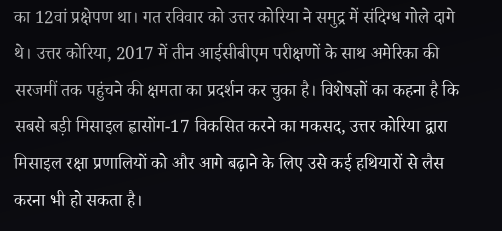का 12वां प्रक्षेपण था। गत रविवार को उत्तर कोरिया ने समुद्र में संदिग्ध गोले दागे थे। उत्तर कोरिया, 2017 में तीन आईसीबीएम परीक्षणों के साथ अमेरिका की सरजमीं तक पहुंचने की क्षमता का प्रदर्शन कर चुका है। विशेषज्ञों का कहना है कि सबसे बड़ी मिसाइल ह्वासोंग-17 विकसित करने का मकसद, उत्तर कोरिया द्वारा मिसाइल रक्षा प्रणालियों को और आगे बढ़ाने के लिए उसे कई हथियारों से लैस करना भी हो सकता है।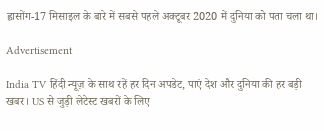ह्वासोंग-17 मिसाइल के बारे में सबसे पहले अक्टूबर 2020 में दुनिया को पता चला था।

Advertisement

India TV हिंदी न्यूज़ के साथ रहें हर दिन अपडेट, पाएं देश और दुनिया की हर बड़ी खबर। US से जुड़ी लेटेस्ट खबरों के लिए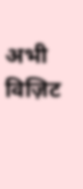अभी विज़िट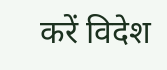करें विदेश